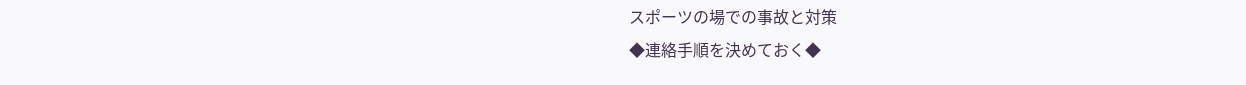スポーツの場での事故と対策
◆連絡手順を決めておく◆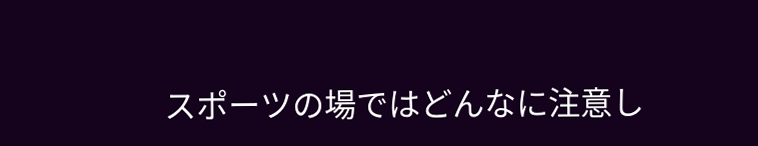スポーツの場ではどんなに注意し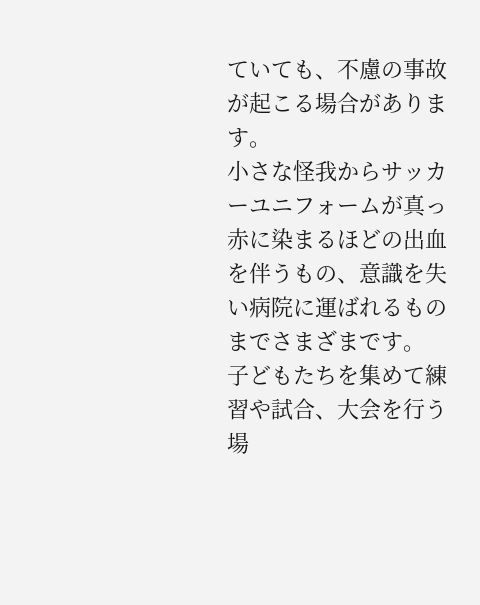ていても、不慮の事故が起こる場合があります。
小さな怪我からサッカーユニフォームが真っ赤に染まるほどの出血を伴うもの、意識を失い病院に運ばれるものまでさまざまです。
子どもたちを集めて練習や試合、大会を行う場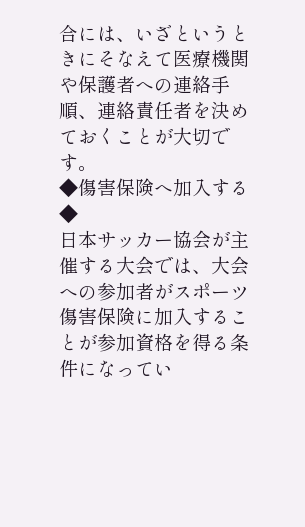合には、いざというときにそなえて医療機関や保護者への連絡手順、連絡責任者を決めておくことが大切です。
◆傷害保険へ加入する◆
日本サッカー協会が主催する大会では、大会への参加者がスポーツ傷害保険に加入することが参加資格を得る条件になってい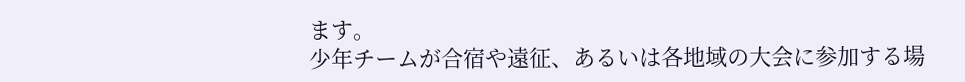ます。
少年チームが合宿や遠征、あるいは各地域の大会に参加する場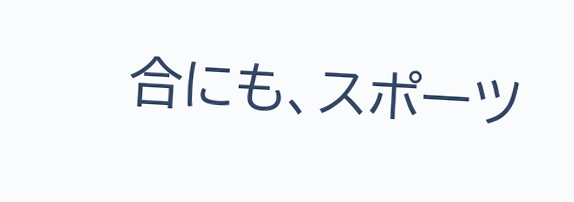合にも、スポーツ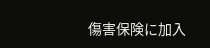傷害保険に加入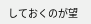しておくのが望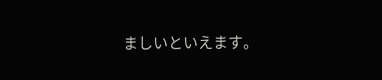ましいといえます。